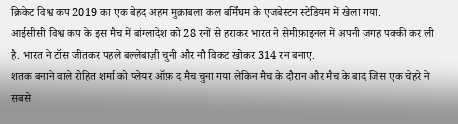क्रिकेट विश्व कप 2019 का एक बेहद अहम मुक़ाबला कल बर्मिंघम के एजबेस्टन स्टेडियम में खेला गया.
आईसीसी विश्व कप के इस मैच में बांग्लादेश को 28 रनों से हराकर भारत ने सेमीफ़ाइनल में अपनी जगह पक्की कर ली है. भारत ने टॉस जीतकर पहले बल्लेबाज़ी चुनी और नौ विकट खोकर 314 रन बनाए.
शतक बनाने वाले रोहित शर्मा को प्लेयर ऑफ़ द मैच चुना गया लेकिन मैच के दौरान और मैच के बाद जिस एक चेहरे ने सबसे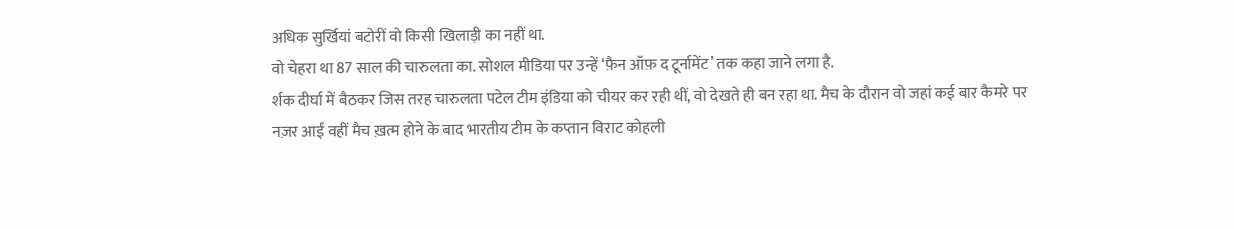अधिक सुर्खियां बटोरीं वो किसी खिलाड़ी का नहीं था.
वो चेहरा था 87 साल की चारुलता का. सोशल मीडिया पर उन्हें ‘फ़ैन ऑफ़ द टूर्नामेंट’ तक कहा जाने लगा है.
र्शक दीर्घा में बैठकर जिस तरह चारुलता पटेल टीम इंडिया को चीयर कर रही थीं, वो देखते ही बन रहा था. मैच के दौरान वो जहां कई बार कैमरे पर नज़र आईं वहीं मैच ख़त्म होने के बाद भारतीय टीम के कप्तान विराट कोहली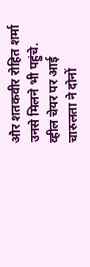और शतकवीर रोहित शर्मा उनसे मिलने भी पहुंचे.
व्हील चेयर पर आई चारुलता ने दोनों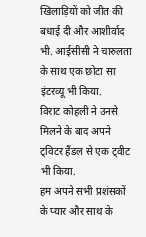खिलाड़ियों को जीत की बधाई दी और आशीर्वाद भी. आईसीसी ने चारुलता के साथ एक छोटा सा इंटरव्यू भी किया.
विराट कोहली ने उनसे मिलने के बाद अपने ट्विटर हैंडल से एक ट्वीट भी किया.
हम अपने सभी प्रशंसकों के प्यार और साथ के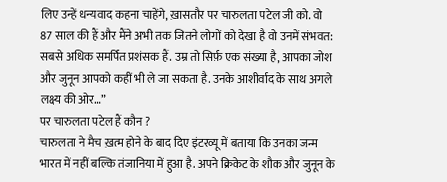लिए उन्हें धन्यवाद कहना चाहेंगे, ख़ासतौर पर चारुलता पटेल जी को. वो 87 साल की हैं और मैंने अभी तक जितने लोगों को देखा है वो उनमें संभवत: सबसे अधिक समर्पित प्रशंसक हैं. उम्र तो सिर्फ़ एक संख्या है, आपका जोश और जुनून आपको कहीं भी ले जा सकता है. उनके आशीर्वाद के साथ अगले लक्ष्य की ओर…”
पर चारुलता पटेल हैं कौन ?
चारुलता ने मैच ख़त्म होने के बाद दिए इंटरव्यू में बताया कि उनका जन्म भारत में नहीं बल्कि तंजानिया में हुआ है. अपने क्रिकेट के शौक और जुनून के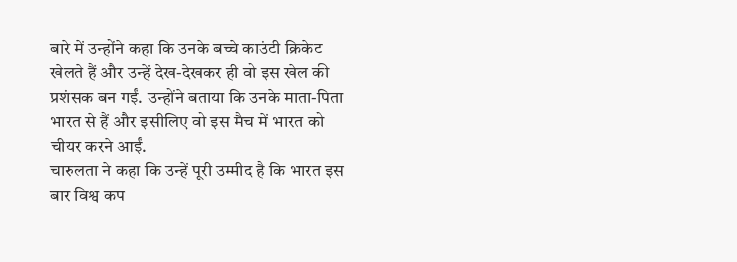बारे में उन्होंने कहा कि उनके बच्चे काउंटी क्रिकेट खेलते हैं और उन्हें देख-देखकर ही वो इस खेल की प्रशंसक बन गईं. उन्होंने बताया कि उनके माता-पिता भारत से हैं और इसीलिए वो इस मैच में भारत को चीयर करने आईं.
चारुलता ने कहा कि उन्हें पूरी उम्मीद है कि भारत इस बार विश्व कप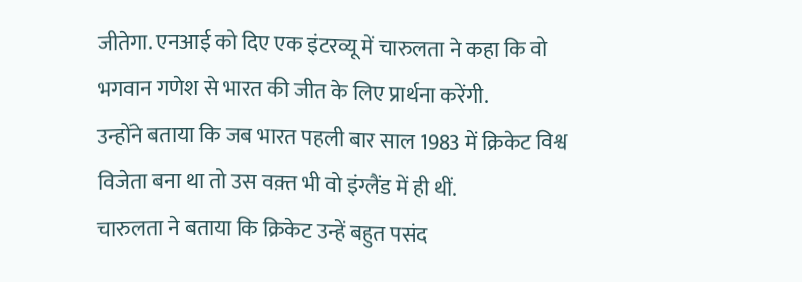जीतेगा. एनआई को दिए एक इंटरव्यू में चारुलता ने कहा कि वो भगवान गणेश से भारत की जीत के लिए प्रार्थना करेंगी.
उन्होंने बताया कि जब भारत पहली बार साल 1983 में क्रिकेट विश्व विजेता बना था तो उस वक़्त भी वो इंग्लैंड में ही थीं.
चारुलता ने बताया कि क्रिकेट उन्हें बहुत पसंद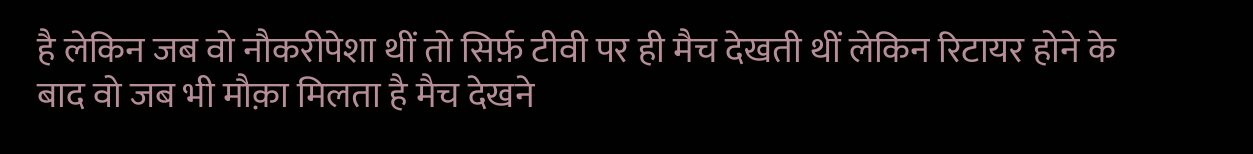है लेकिन जब वो नौकरीपेशा थीं तो सिर्फ़ टीवी पर ही मैच देखती थीं लेकिन रिटायर होने के बाद वो जब भी मौक़ा मिलता है मैच देखने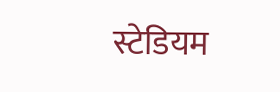स्टेडियम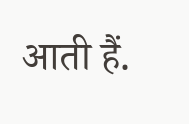आती हैं.